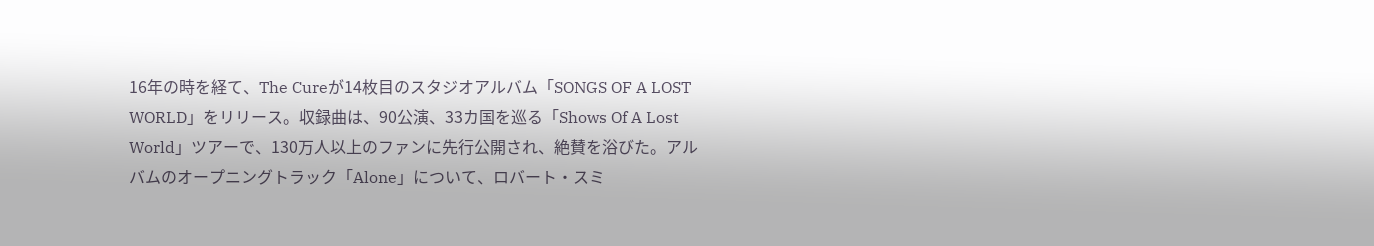16年の時を経て、The Cureが14枚目のスタジオアルバム「SONGS OF A LOST WORLD」をリリース。収録曲は、90公演、33カ国を巡る「Shows Of A Lost World」ツアーで、130万人以上のファンに先行公開され、絶賛を浴びた。アルバムのオープニングトラック「Alone」について、ロバート・スミ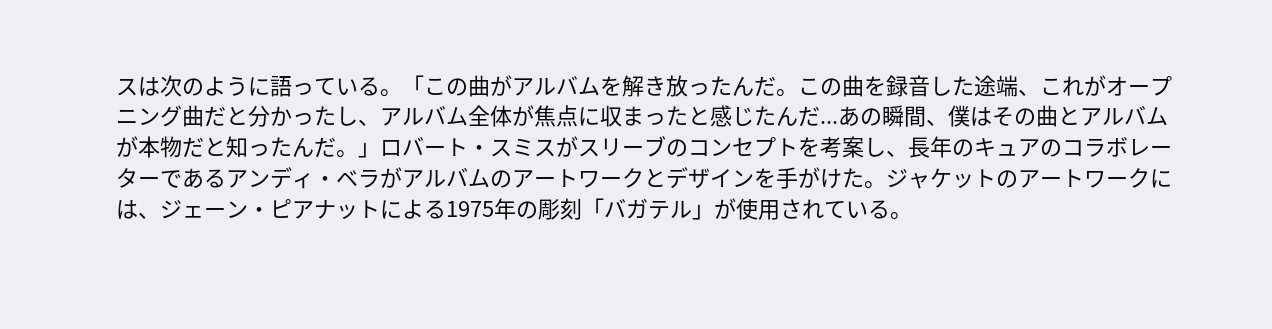スは次のように語っている。「この曲がアルバムを解き放ったんだ。この曲を録音した途端、これがオープニング曲だと分かったし、アルバム全体が焦点に収まったと感じたんだ...あの瞬間、僕はその曲とアルバムが本物だと知ったんだ。」ロバート・スミスがスリーブのコンセプトを考案し、長年のキュアのコラボレーターであるアンディ・ベラがアルバムのアートワークとデザインを手がけた。ジャケットのアートワークには、ジェーン・ピアナットによる1975年の彫刻「バガテル」が使用されている。